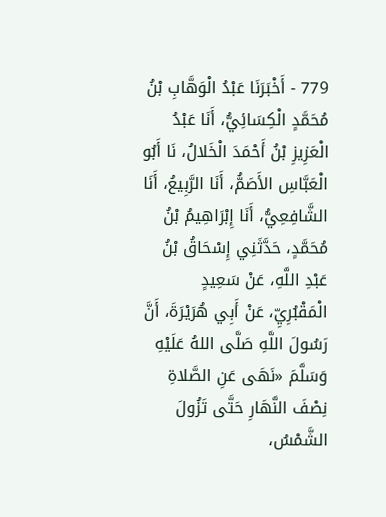779 - أَخْبَرَنَا عَبْدُ الْوَهَّابِ بْنُ مُحَمَّدٍ الْكِسَائِيُّ، أَنَا عَبْدُ الْعَزِيزِ بْنُ أَحْمَدَ الْخَلالُ، نَا أَبُو الْعَبَّاسِ الأَصَمُّ، أَنَا الرَّبِيعُ، أَنَا الشَّافِعِيُّ، أَنَا إِبْرَاهِيمُ بْنُ مُحَمَّدٍ، حَدَّثَنِي إِسْحَاقُ بْنُ عَبْدِ اللَّهِ، عَنْ سَعِيدٍ الْمَقْبُرِيِّ، عَنْ أَبِي هُرَيْرَةَ، أَنَّ رَسُولَ اللَّهِ صَلَّى اللهُ عَلَيْهِ وَسَلَّمَ «نَهَى عَنِ الصَّلاةِ نِصْفَ النَّهَارِ حَتَّى تَزُولَ الشَّمْسُ،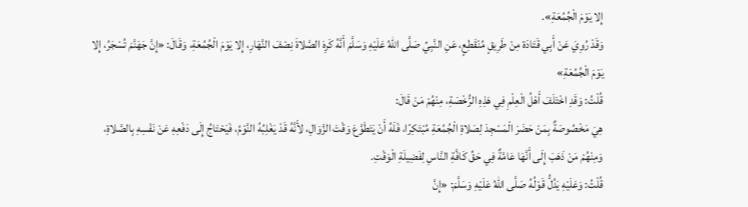إِلا يَوْمَ الْجُمُعَةِ».
وَقَدْ رُوِيَ عَنْ أَبِي قَتَادَة مِنْ طَرِيقٍ مُنْقَطِعٍ، عَنِ النَّبِيِّ صَلَّى اللهُ عَلَيْهِ وَسَلَّمَ أَنَّهُ كَرِهَ الصَّلاةَ نِصْفَ النَّهَارِ، إِلا يَوْمَ الْجُمُعَةِ، وَقَالَ: «إِنَّ جَهَنَّمَ تُسْجَرُ، إِلا يَوْمَ الْجُمُعَةِ»
قُلْتُ: وَقَدِ اخْتَلَفَ أَهْلُ الْعِلْمِ فِي هَذِهِ الرُّخْصَةِ، مِنْهُمْ مَنْ قَالَ:
هِيَ مَخْصُوصَةٌ بِمَنْ حَضَرَ الْمَسْجِدَ لِصَلاةِ الْجُمُعَةِ مُبْتَكِرًا، فَلَهُ أَنْ يَتَطَوَّعَ وَقْتَ الزَّوَالِ، لأَنَّهُ قَدْ يَغْلِبُهُ النَّوْمُ، فَيَحْتَاجُ إِلَى دَفْعِهِ عَنْ نَفْسِهِ بِالصَّلاةِ، وَمِنْهُمْ مَنْ ذَهَبَ إِلَى أَنَّهَا عَامَّةٌ فِي حَقِّ كَافَّةِ النَّاسِ لِفَضِيلَةِ الْوَقْتِ.
قُلْتُ: وَعَلَيْهِ يَدُلُّ قَوْلُهُ صَلَّى اللهُ عَلَيْهِ وَسَلَّمَ: «إِنَّ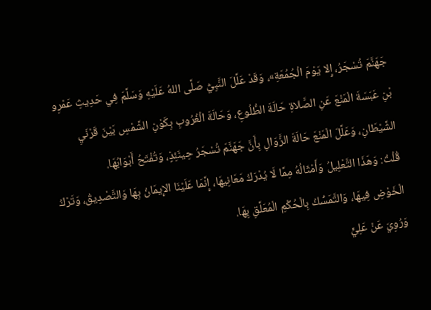جَهَنَّمَ تُسْجَرُ، إِلا يَوْمَ الْجُمُعَةِ»، وَقَدْ عَلَّلَ النَّبِيُّ صَلَّى اللهُ عَلَيْهِ وَسَلَّمَ فِي حَدِيثِ عَمْرِو بْنِ عَبَسَةَ الْمَنْعَ عَنِ الصَّلاةِ حَالَةَ الطُّلُوعِ، وَحَالَةَ الْغُرُوبِ بِكَوْنِ الشَّمْسِ بَيْنَ قَرْنَيِ الشَّيْطَانِ، وَعَلَّلَ الْمَنْعَ حَالَةَ الزَّوَالِ بِأَنَّ جَهَنَّمَ تُسْجَرُ حِينَئِذٍ، وَتُفْتَحُ أَبْوَابُهَا.
قُلْتُ: وَهَذَا التَّعْلِيلُ وَأَمْثَالُهُ مِمَّا لَا يُدْرَكُ مَعَانِيهَا، إِنَّمَا عَلَيْنَا الإِيمَانُ بِهَا وَالتَّصْدِيقُ، وَتَرْكُ الْخَوْضِ فِيهَا، وَالتَّمَسُّكُ بِالْحُكْمِ الْمُعَلَّقِ بِهَا.
وَرُوِيَ عَنْ عَلِيٍّ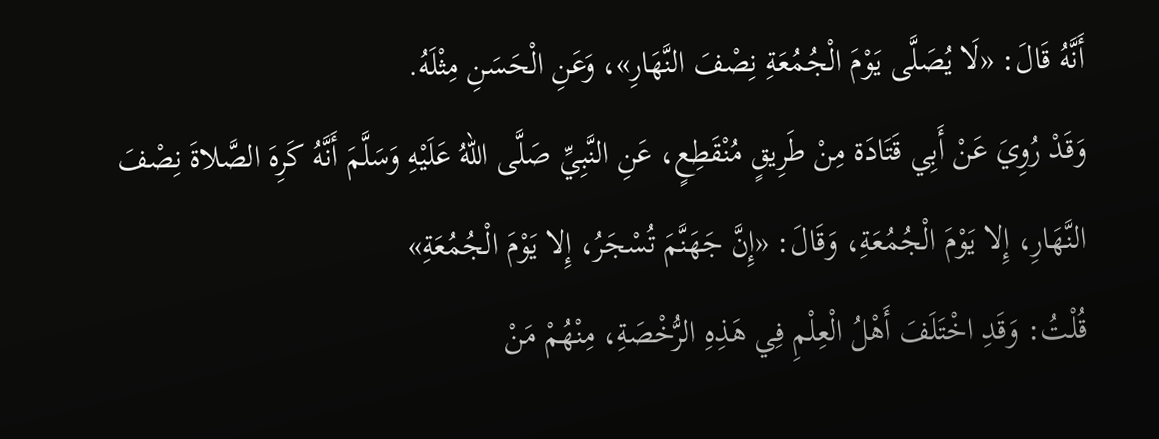أَنَّهُ قَالَ: «لَا يُصَلَّى يَوْمَ الْجُمُعَةِ نِصْفَ النَّهَارِ»، وَعَنِ الْحَسَنِ مِثْلَهُ.
وَقَدْ رُوِيَ عَنْ أَبِي قَتَادَة مِنْ طَرِيقٍ مُنْقَطِعٍ، عَنِ النَّبِيِّ صَلَّى اللهُ عَلَيْهِ وَسَلَّمَ أَنَّهُ كَرِهَ الصَّلاةَ نِصْفَ النَّهَارِ، إِلا يَوْمَ الْجُمُعَةِ، وَقَالَ: «إِنَّ جَهَنَّمَ تُسْجَرُ، إِلا يَوْمَ الْجُمُعَةِ»
قُلْتُ: وَقَدِ اخْتَلَفَ أَهْلُ الْعِلْمِ فِي هَذِهِ الرُّخْصَةِ، مِنْهُمْ مَنْ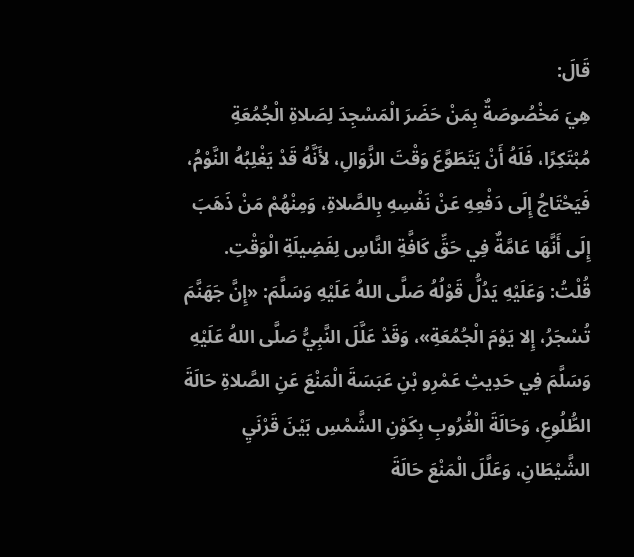قَالَ:
هِيَ مَخْصُوصَةٌ بِمَنْ حَضَرَ الْمَسْجِدَ لِصَلاةِ الْجُمُعَةِ مُبْتَكِرًا، فَلَهُ أَنْ يَتَطَوَّعَ وَقْتَ الزَّوَالِ، لأَنَّهُ قَدْ يَغْلِبُهُ النَّوْمُ، فَيَحْتَاجُ إِلَى دَفْعِهِ عَنْ نَفْسِهِ بِالصَّلاةِ، وَمِنْهُمْ مَنْ ذَهَبَ إِلَى أَنَّهَا عَامَّةٌ فِي حَقِّ كَافَّةِ النَّاسِ لِفَضِيلَةِ الْوَقْتِ.
قُلْتُ: وَعَلَيْهِ يَدُلُّ قَوْلُهُ صَلَّى اللهُ عَلَيْهِ وَسَلَّمَ: «إِنَّ جَهَنَّمَ تُسْجَرُ، إِلا يَوْمَ الْجُمُعَةِ»، وَقَدْ عَلَّلَ النَّبِيُّ صَلَّى اللهُ عَلَيْهِ وَسَلَّمَ فِي حَدِيثِ عَمْرِو بْنِ عَبَسَةَ الْمَنْعَ عَنِ الصَّلاةِ حَالَةَ الطُّلُوعِ، وَحَالَةَ الْغُرُوبِ بِكَوْنِ الشَّمْسِ بَيْنَ قَرْنَيِ الشَّيْطَانِ، وَعَلَّلَ الْمَنْعَ حَالَةَ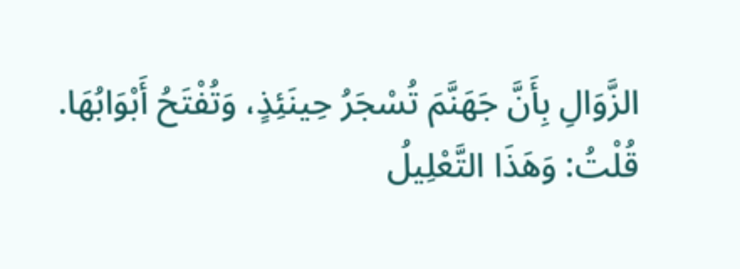الزَّوَالِ بِأَنَّ جَهَنَّمَ تُسْجَرُ حِينَئِذٍ، وَتُفْتَحُ أَبْوَابُهَا.
قُلْتُ: وَهَذَا التَّعْلِيلُ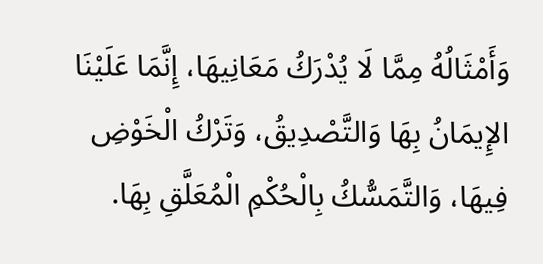وَأَمْثَالُهُ مِمَّا لَا يُدْرَكُ مَعَانِيهَا، إِنَّمَا عَلَيْنَا الإِيمَانُ بِهَا وَالتَّصْدِيقُ، وَتَرْكُ الْخَوْضِ فِيهَا، وَالتَّمَسُّكُ بِالْحُكْمِ الْمُعَلَّقِ بِهَا.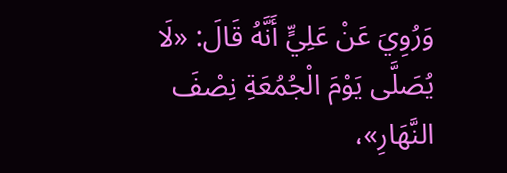وَرُوِيَ عَنْ عَلِيٍّ أَنَّهُ قَالَ: «لَا يُصَلَّى يَوْمَ الْجُمُعَةِ نِصْفَ النَّهَارِ»،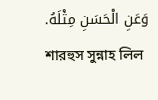وَعَنِ الْحَسَنِ مِثْلَهُ.
শারহুস সুন্নাহ লিল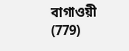বাগাওয়ী (779)